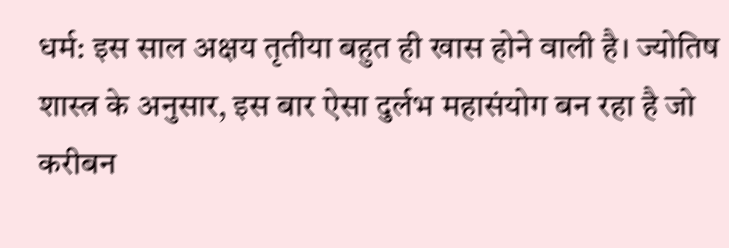धर्म: इस साल अक्षय तृतीया बहुत ही खास होने वाली है। ज्योतिष शास्त्र के अनुसार, इस बार ऐसा दुर्लभ महासंयोग बन रहा है जो करीबन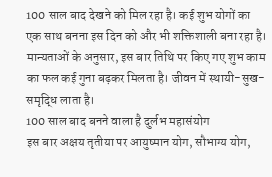100 साल बाद देखने को मिल रहा है। कई शुभ योगों का एक साथ बनना इस दिन को और भी शक्तिशाली बना रहा है। मान्यताओं के अनुसार, इस बार तिथि पर किए गए शुभ काम का फल कई गुना बढ़कर मिलता है। जीवन में स्थायी-सुख-समृद्धि लाता है।
100 साल बाद बनने वाला है दुर्लभ महासंयोग
इस बार अक्षय तृतीया पर आयुष्मान योग, सौभाग्य योग,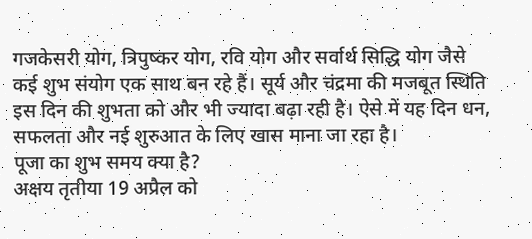गजकेसरी योग, त्रिपुष्कर योग, रवि योग और सर्वार्थ सिद्धि योग जैसे कई शुभ संयोग एक साथ बन रहे हैं। सूर्य और चंद्रमा की मजबूत स्थिति इस दिन की शुभता को और भी ज्यादा बढ़ा रही है। ऐसे में यह दिन धन, सफलता और नई शुरुआत के लिए खास माना जा रहा है।
पूजा का शुभ समय क्या है?
अक्षय तृतीया 19 अप्रैल को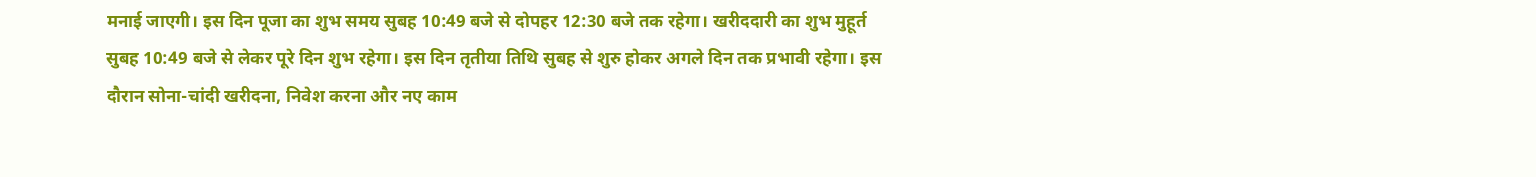मनाई जाएगी। इस दिन पूजा का शुभ समय सुबह 10:49 बजे से दोपहर 12:30 बजे तक रहेगा। खरीददारी का शुभ मुहूर्त सुबह 10:49 बजे से लेकर पूरे दिन शुभ रहेगा। इस दिन तृतीया तिथि सुबह से शुरु होकर अगले दिन तक प्रभावी रहेगा। इस दौरान सोना-चांदी खरीदना, निवेश करना और नए काम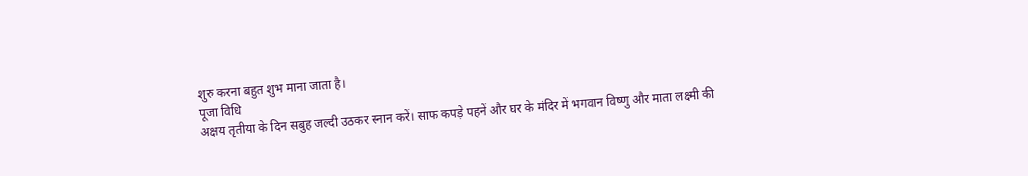शुरु करना बहुत शुभ माना जाता है।
पूजा विधि
अक्षय तृतीया के दिन सबुह जल्दी उठकर स्नान करें। साफ कपड़े पहनें और घर के मंदिर में भगवान विष्णु और माता लक्ष्मी की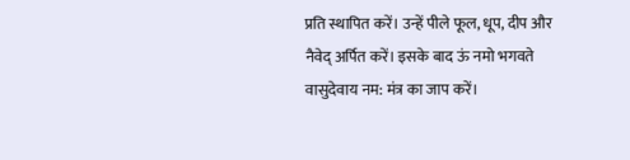प्रति स्थापित करें। उन्हें पीले फूल, धूप, दीप और नैवेद् अर्पित करें। इसके बाद ऊं नमो भगवते वासुदेवाय नम: मंत्र का जाप करें।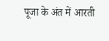पूजा के अंत में आरती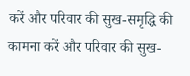करें और परिवार की सुख-समृद्धि की कामना करें और परिवार की सुख-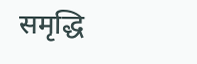समृद्धि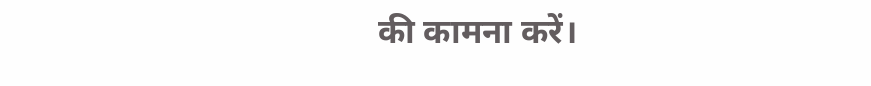की कामना करें।